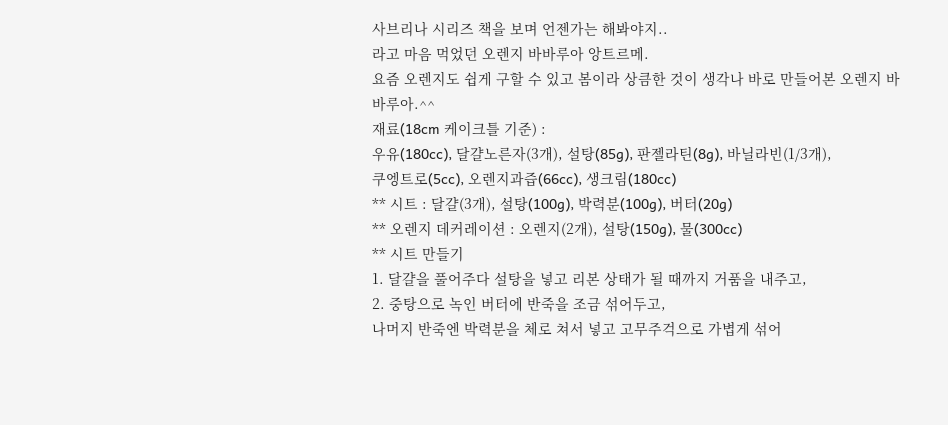사브리나 시리즈 책을 보며 언젠가는 해봐야지..
라고 마음 먹었던 오렌지 바바루아 앙트르메.
요즘 오렌지도 쉽게 구할 수 있고 봄이라 상큼한 것이 생각나 바로 만들어본 오렌지 바바루아.^^
재료(18cm 케이크틀 기준) :
우유(180cc), 달걀노른자(3개), 설탕(85g), 판젤라틴(8g), 바닐라빈(1/3개),
쿠엥트로(5cc), 오렌지과즙(66cc), 생크림(180cc)
** 시트 : 달걀(3개), 설탕(100g), 박력분(100g), 버터(20g)
** 오렌지 데커레이션 : 오렌지(2개), 설탕(150g), 물(300cc)
** 시트 만들기
1. 달걀을 풀어주다 설탕을 넣고 리본 상태가 될 때까지 거품을 내주고,
2. 중탕으로 녹인 버터에 반죽을 조금 섞어두고,
나머지 반죽엔 박력분을 체로 쳐서 넣고 고무주걱으로 가볍게 섞어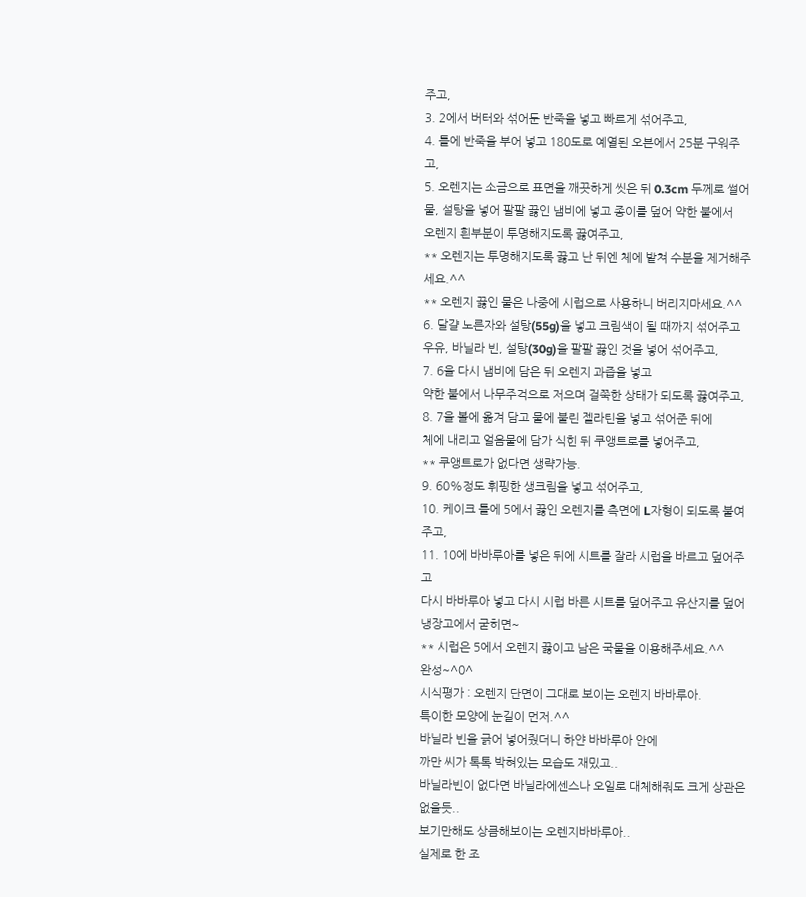주고,
3. 2에서 버터와 섞어둔 반죽을 넣고 빠르게 섞어주고,
4. 틀에 반죽을 부어 넣고 180도로 예열된 오븐에서 25분 구워주고,
5. 오렌지는 소금으로 표면을 깨끗하게 씻은 뒤 0.3cm 두께로 썰어
물, 설탕을 넣어 팔팔 끓인 냄비에 넣고 종이를 덮어 약한 불에서
오렌지 흰부분이 투명해지도록 끓여주고,
** 오렌지는 투명해지도록 끓고 난 뒤엔 체에 밭쳐 수분을 제거해주세요.^^
** 오렌지 끓인 물은 나중에 시럽으로 사용하니 버리지마세요.^^
6. 달걀 노른자와 설탕(55g)을 넣고 크림색이 될 때까지 섞어주고
우유, 바닐라 빈, 설탕(30g)을 팔팔 끓인 것을 넣어 섞어주고,
7. 6을 다시 냄비에 담은 뒤 오렌지 과즙을 넣고
약한 불에서 나무주걱으로 저으며 걸쭉한 상태가 되도록 끓여주고,
8. 7을 볼에 옮겨 담고 물에 불린 젤라틴을 넣고 섞어준 뒤에
체에 내리고 얼음물에 담가 식힌 뒤 쿠앵트로를 넣어주고,
** 쿠앵트로가 없다면 생략가능.
9. 60%정도 휘핑한 생크림을 넣고 섞어주고,
10. 케이크 틀에 5에서 끓인 오렌지를 측면에 L자형이 되도록 붙여주고,
11. 10에 바바루아를 넣은 뒤에 시트를 잘라 시럽을 바르고 덮어주고
다시 바바루아 넣고 다시 시럽 바른 시트를 덮어주고 유산지를 덮어 냉장고에서 굳히면~
** 시럽은 5에서 오렌지 끓이고 남은 국물을 이용해주세요.^^
완성~^0^
시식평가 : 오렌지 단면이 그대로 보이는 오렌지 바바루아.
특이한 모양에 눈길이 먼저.^^
바닐라 빈을 긁어 넣어줬더니 하얀 바바루아 안에
까만 씨가 톡톡 박혀있는 모습도 재밌고..
바닐라빈이 없다면 바닐라에센스나 오일로 대체해줘도 크게 상관은 없을듯..
보기만해도 상큼해보이는 오렌지바바루아..
실제로 한 조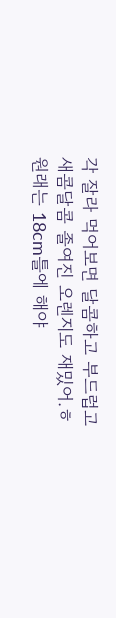각 잘라 먹어보면 달콤하고 부드럽고
새콤달콤 졸여진 오렌지도 재밌어.ㅎ
원래는 18cm틀에 해야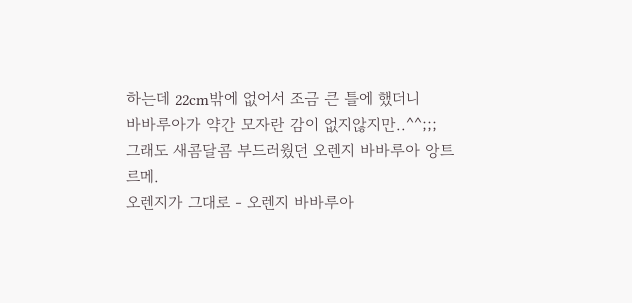하는데 22cm밖에 없어서 조금 큰 틀에 했더니
바바루아가 약간 모자란 감이 없지않지만..^^;;;
그래도 새콤달콤 부드러웠던 오렌지 바바루아 앙트르메.
오렌지가 그대로 - 오렌지 바바루아